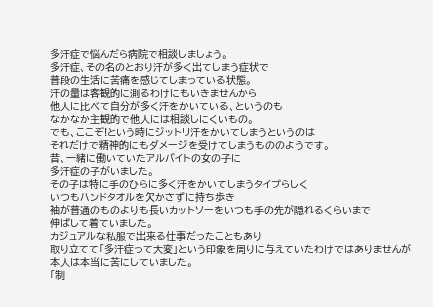多汗症で悩んだら病院で相談しましょう。
多汗症、その名のとおり汗が多く出てしまう症状で
普段の生活に苦痛を感じてしまっている状態。
汗の量は客観的に測るわけにもいきませんから
他人に比べて自分が多く汗をかいている、というのも
なかなか主観的で他人には相談しにくいもの。
でも、ここぞ!という時にジットリ汗をかいてしまうというのは
それだけで精神的にもダメージを受けてしまうもののようです。
昔、一緒に働いていたアルバイトの女の子に
多汗症の子がいました。
その子は特に手のひらに多く汗をかいてしまうタイプらしく
いつもハンドタオルを欠かさずに持ち歩き
袖が普通のものよりも長いカットソーをいつも手の先が隠れるくらいまで
伸ばして着ていました。
カジュアルな私服で出来る仕事だったこともあり
取り立てて「多汗症って大変」という印象を周りに与えていたわけではありませんが
本人は本当に苦にしていました。
「制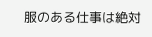服のある仕事は絶対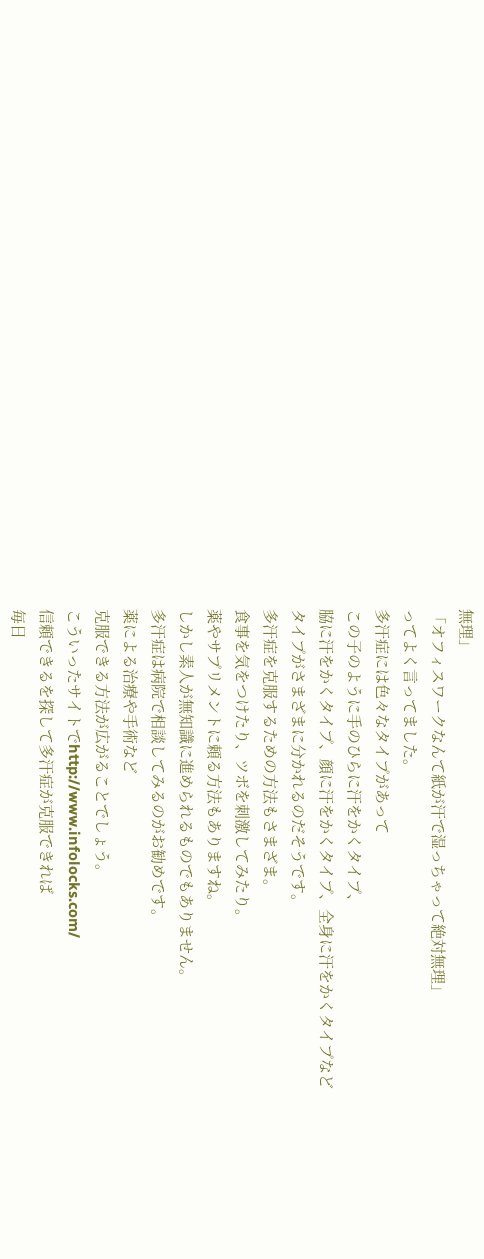無理」
「オフィスワークなんて紙が汗で湿っちゃって絶対無理」
ってよく言ってました。
多汗症には色々なタイプがあって
この子のように手のひらに汗をかくタイプ、
脇に汗をかくタイプ、顔に汗をかくタイプ、全身に汗をかくタイプなど
タイプがさまざまに分かれるのだそうです。
多汗症を克服するための方法もさまざま。
食事を気をつけたり、ツボを刺激してみたり。
薬やサプリメントに頼る方法もありますね。
しかし素人が無知識に進められるものでもありません。
多汗症は病院で相談してみるのがお勧めです。
薬による治療や手術など
克服できる方法が広がることでしょう。
こういったサイトでhttp://www.infolocks.com/
信頼できるを探して多汗症が克服できれば
毎日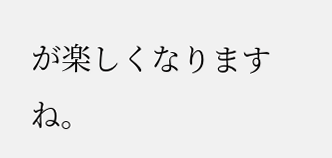が楽しくなりますね。